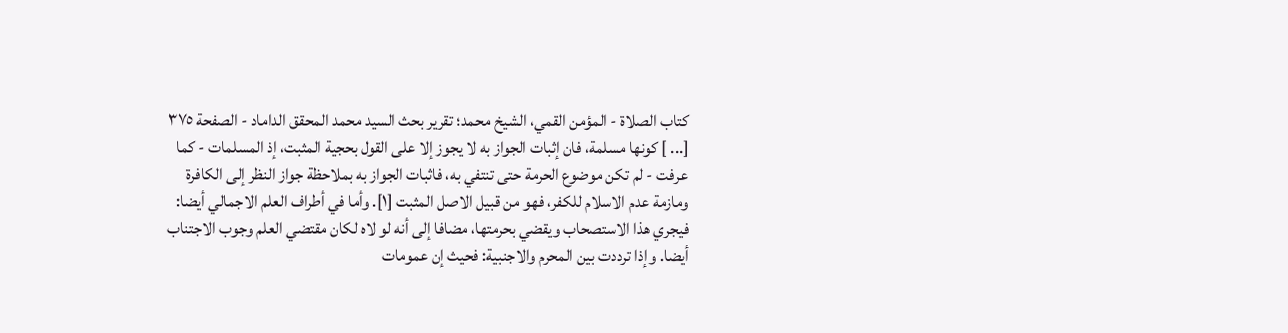كتاب الصلاة - المؤمن القمي، الشيخ محمد؛ تقرير بحث السيد محمد المحقق الداماد - الصفحة ٣٧٥
[... ] كونها مسلمة، فان إثبات الجواز به لا يجوز إلا على القول بحجية المثبت، إذ المسلمات - كما عرفت - لم تكن موضوع الحرمة حتى تنتفي به، فاثبات الجواز به بملاحظة جواز النظر إلى الكافرة ومازمة عدم الاسلام للكفر، فهو من قبيل الاصل المثبت [١]. وأما في أطراف العلم الاجمالي أيضا: فيجري هذا الاستصحاب ويقضي بحرمتها، مضافا إلى أنه لو لاه لكان مقتضي العلم وجوب الاجتناب أيضا. وإذا ترددت بين المحرم والاجنبية: فحيث إن عمومات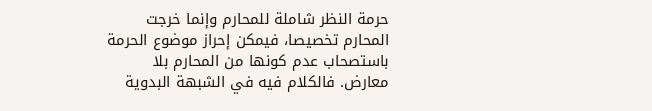حرمة النظر شاملة للمحارم وإنما خرجت المحارم تخصيصا، فيمكن إحراز موضوع الحرمة باستصحاب عدم كونها من المحارم بلا معارض. فالكلام فيه في الشبهة البدوية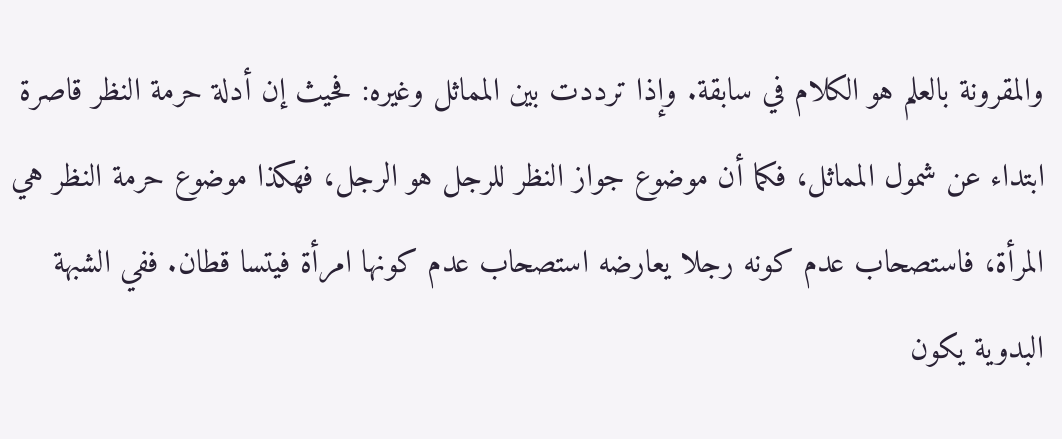والمقرونة بالعلم هو الكلام في سابقة. وإذا ترددت بين المماثل وغيره: فحيث إن أدلة حرمة النظر قاصرة ابتداء عن شمول المماثل، فكما أن موضوع جواز النظر للرجل هو الرجل، فهكذا موضوع حرمة النظر هي المرأة، فاستصحاب عدم كونه رجلا يعارضه استصحاب عدم كونها امرأة فيتسا قطان. ففي الشبهة البدوية يكون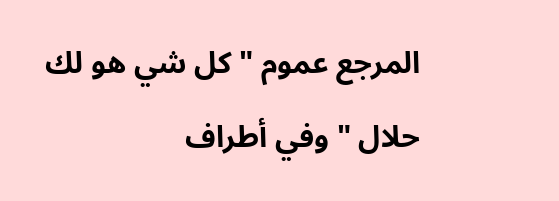المرجع عموم " كل شي هو لك حلال " وفي أطراف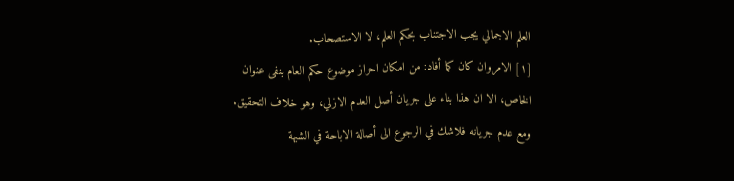العلم الاجمالي يجب الاجتناب بحكم العلم، لا الاستصحاب.
[١] الامروان كان كما أفاد: من امكان احراز موضوع حكم العام بنفى عنوان الخاص، الا ان هذا بناء على جريان أصل العدم الازلي، وهو خلاف التحقيق. ومع عدم جريانه فلاشك في الرجوع الى أصالة الاباحة في الشبهة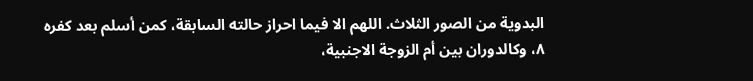البدوية من الصور الثلاث. اللهم الا فيما احراز حالته السابقة، كمن أسلم بعد كفره ٨، وكالدوران بين أم الزوجة الاجنبية،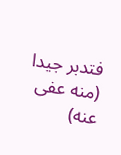فتدبر جيدا (منه عفى عنه)